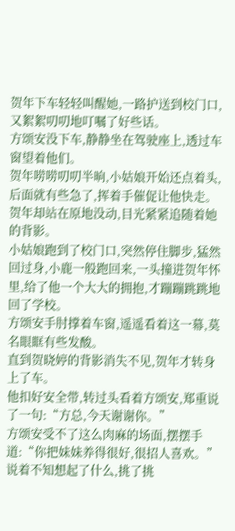贺年下车轻轻叫醒她,一路护送到校门口,又絮絮叨叨地叮嘱了好些话。
方颂安没下车,静静坐在驾驶座上,透过车窗望着他们。
贺年唠唠叨叨半晌,小姑娘开始还点着头,后面就有些急了,挥着手催促让他快走。贺年却站在原地没动,目光紧紧追随着她的背影。
小姑娘跑到了校门口,突然停住脚步,猛然回过身,小鹿一般跑回来,一头撞进贺年怀里,给了他一个大大的拥抱,才蹦蹦跳跳地回了学校。
方颂安手肘撑着车窗,遥遥看着这一幕,莫名眼眶有些发酸。
直到贺晓婷的背影消失不见,贺年才转身上了车。
他扣好安全带,转过头看着方颂安,郑重说了一句:“方总,今天谢谢你。”
方颂安受不了这么肉麻的场面,摆摆手道:“你把妹妹养得很好,很招人喜欢。”
说着不知想起了什么,挑了挑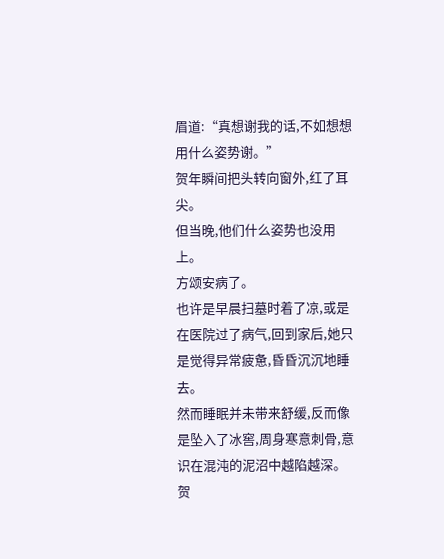眉道:“真想谢我的话,不如想想用什么姿势谢。”
贺年瞬间把头转向窗外,红了耳尖。
但当晚,他们什么姿势也没用上。
方颂安病了。
也许是早晨扫墓时着了凉,或是在医院过了病气,回到家后,她只是觉得异常疲惫,昏昏沉沉地睡去。
然而睡眠并未带来舒缓,反而像是坠入了冰窖,周身寒意刺骨,意识在混沌的泥沼中越陷越深。
贺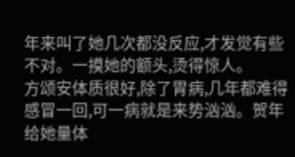年来叫了她几次都没反应,才发觉有些不对。一摸她的额头,烫得惊人。
方颂安体质很好,除了胃病,几年都难得感冒一回,可一病就是来势汹汹。贺年给她量体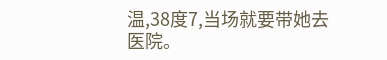温,38度7,当场就要带她去医院。